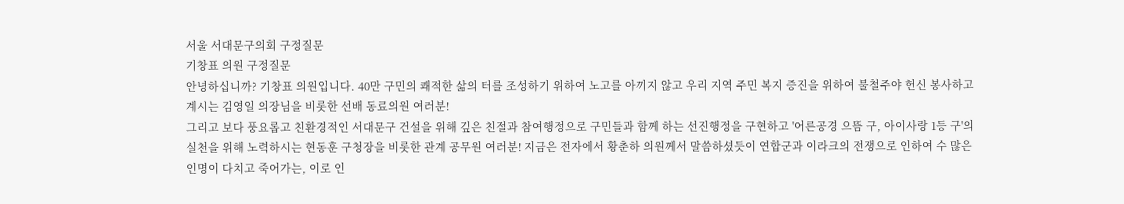서울 서대문구의회 구정질문
기창표 의원 구정질문
안녕하십니까? 기창표 의원입니다. 40만 구민의 쾌적한 삶의 터를 조성하기 위하여 노고를 아끼지 않고 우리 지역 주민 복지 증진을 위하여 불철주야 헌신 봉사하고 계시는 김영일 의장님을 비롯한 선배 동료의원 여러분!
그리고 보다 풍요롭고 친환경적인 서대문구 건설을 위해 깊은 친절과 참여행정으로 구민들과 함께 하는 선진행정을 구현하고 '어른공경 으뜸 구, 아이사랑 1등 구'의 실천을 위해 노력하시는 현동훈 구청장을 비롯한 관계 공무원 여러분! 지금은 전자에서 황춘하 의원께서 말씀하셨듯이 연합군과 이라크의 전쟁으로 인하여 수 많은 인명이 다치고 죽어가는, 이로 인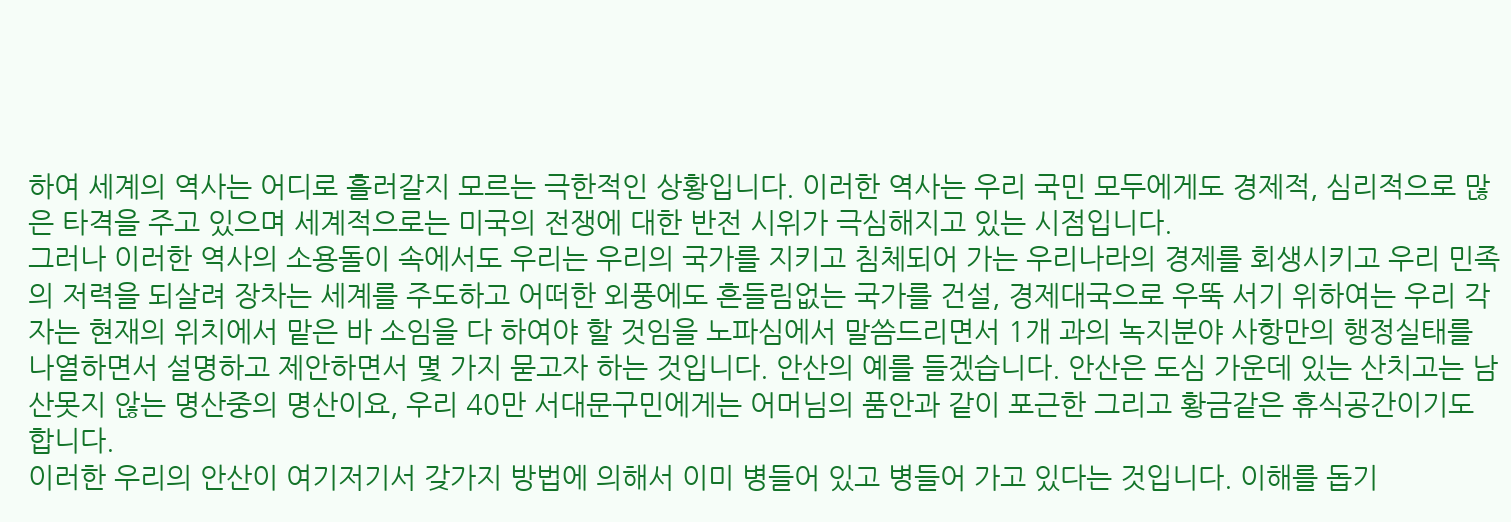하여 세계의 역사는 어디로 흘러갈지 모르는 극한적인 상황입니다. 이러한 역사는 우리 국민 모두에게도 경제적, 심리적으로 많은 타격을 주고 있으며 세계적으로는 미국의 전쟁에 대한 반전 시위가 극심해지고 있는 시점입니다.
그러나 이러한 역사의 소용돌이 속에서도 우리는 우리의 국가를 지키고 침체되어 가는 우리나라의 경제를 회생시키고 우리 민족의 저력을 되살려 장차는 세계를 주도하고 어떠한 외풍에도 흔들림없는 국가를 건설, 경제대국으로 우뚝 서기 위하여는 우리 각자는 현재의 위치에서 맡은 바 소임을 다 하여야 할 것임을 노파심에서 말씀드리면서 1개 과의 녹지분야 사항만의 행정실태를 나열하면서 설명하고 제안하면서 몇 가지 묻고자 하는 것입니다. 안산의 예를 들겠습니다. 안산은 도심 가운데 있는 산치고는 남산못지 않는 명산중의 명산이요, 우리 40만 서대문구민에게는 어머님의 품안과 같이 포근한 그리고 황금같은 휴식공간이기도 합니다.
이러한 우리의 안산이 여기저기서 갖가지 방법에 의해서 이미 병들어 있고 병들어 가고 있다는 것입니다. 이해를 돕기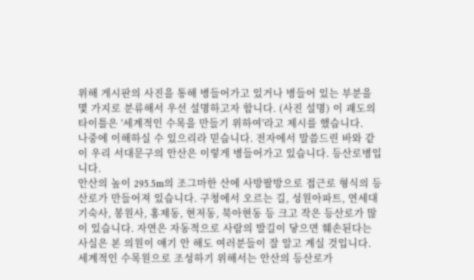위해 게시판의 사진을 통해 병들어가고 있거나 병들어 있는 부분을 몇 가지로 분류해서 우선 설명하고자 합니다. (사진 설명) 이 괘도의 타이틀은 '세계적인 수목을 만들기 위하여'라고 제시를 했습니다.
나중에 이해하실 수 있으리라 믿습니다. 전자에서 말씀드린 바와 같이 우리 서대문구의 안산은 이렇게 병들어가고 있습니다. 등산로병입니다.
안산의 높이 295.5m의 조그마한 산에 사방팔방으로 접근로 형식의 등산로가 만들어져 있습니다. 구청에서 오르는 길, 성원아파트, 연세대 기숙사, 봉원사, 홍제동, 현저동, 북아현동 등 크고 작은 등산로가 많이 있습니다. 자연은 자동적으로 사람의 발길이 닿으면 훼손된다는 사실은 본 의원이 얘기 안 해도 여러분들이 잘 알고 계실 것입니다.
세계적인 수목원으로 조성하기 위해서는 안산의 등산로가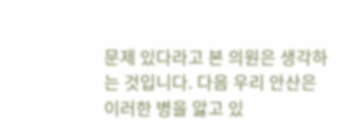문제 있다라고 본 의원은 생각하는 것입니다. 다음 우리 안산은 이러한 병을 앓고 있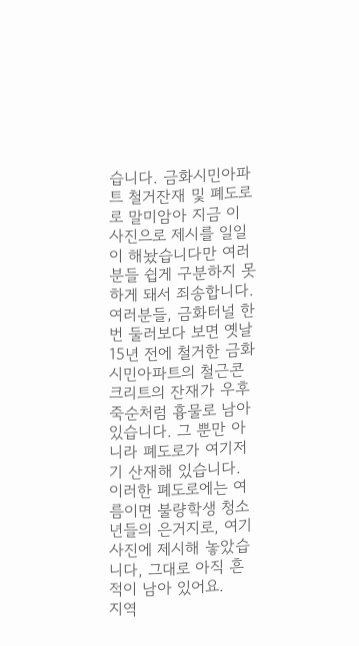습니다. 금화시민아파트 철거잔재 및 폐도로로 말미암아 지금 이 사진으로 제시를 일일이 해놨습니다만 여러분들 쉽게 구분하지 못하게 돼서 죄송합니다.
여러분들, 금화터널 한 번 둘러보다 보면 옛날 15년 전에 철거한 금화시민아파트의 철근콘크리트의 잔재가 우후죽순처럼 흉물로 남아 있습니다. 그 뿐만 아니라 폐도로가 여기저기 산재해 있습니다. 이러한 폐도로에는 여름이면 불량학생 청소년들의 은거지로, 여기 사진에 제시해 놓았습니다, 그대로 아직 흔적이 남아 있어요.
지역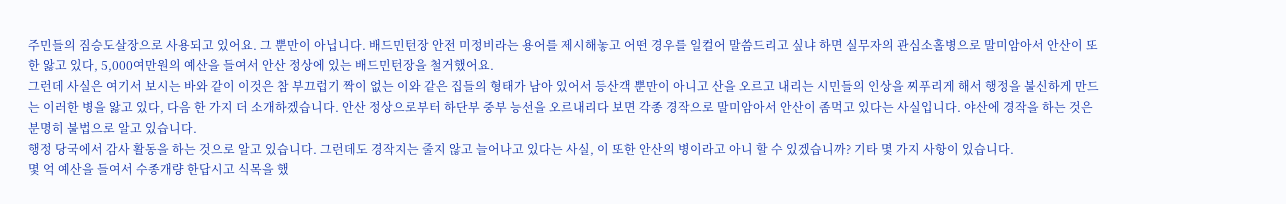주민들의 짐승도살장으로 사용되고 있어요. 그 뿐만이 아닙니다. 배드민턴장 안전 미정비라는 용어를 제시해놓고 어떤 경우를 일컬어 말씀드리고 싶냐 하면 실무자의 관심소홀병으로 말미암아서 안산이 또한 앓고 있다, 5,000여만원의 예산을 들여서 안산 정상에 있는 배드민턴장을 철거했어요.
그런데 사실은 여기서 보시는 바와 같이 이것은 참 부끄럽기 짝이 없는 이와 같은 집들의 형태가 남아 있어서 등산객 뿐만이 아니고 산을 오르고 내리는 시민들의 인상을 찌푸리게 해서 행정을 불신하게 만드는 이러한 병을 앓고 있다, 다음 한 가지 더 소개하겠습니다. 안산 정상으로부터 하단부 중부 능선을 오르내리다 보면 각종 경작으로 말미암아서 안산이 좀먹고 있다는 사실입니다. 야산에 경작을 하는 것은 분명히 불법으로 알고 있습니다.
행정 당국에서 감사 활동을 하는 것으로 알고 있습니다. 그런데도 경작지는 줄지 않고 늘어나고 있다는 사실, 이 또한 안산의 병이라고 아니 할 수 있겠습니까? 기타 몇 가지 사항이 있습니다.
몇 억 예산을 들여서 수종개량 한답시고 식목을 했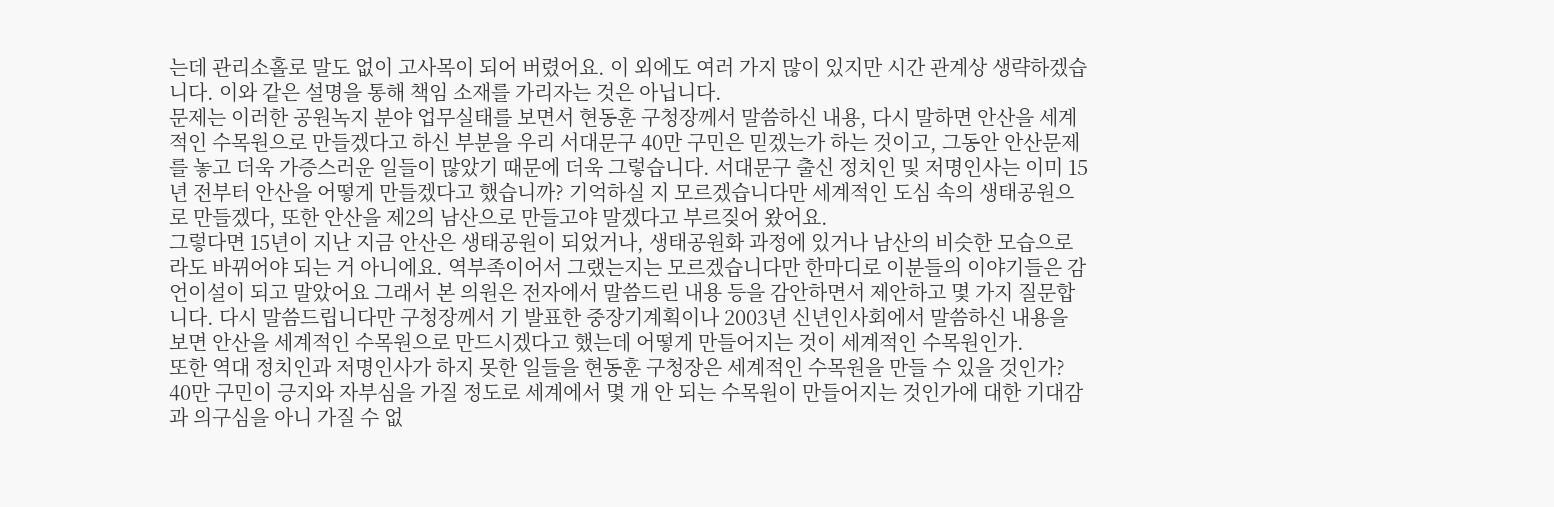는데 관리소홀로 말도 없이 고사목이 되어 버렸어요. 이 외에도 여러 가지 많이 있지만 시간 관계상 생략하겠습니다. 이와 같은 설명을 통해 책임 소재를 가리자는 것은 아닙니다.
문제는 이러한 공원녹지 분야 업무실태를 보면서 현동훈 구청장께서 말씀하신 내용, 다시 말하면 안산을 세계적인 수목원으로 만들겠다고 하신 부분을 우리 서대문구 40만 구민은 믿겠는가 하는 것이고, 그동안 안산문제를 놓고 더욱 가증스러운 일들이 많았기 때문에 더욱 그렇습니다. 서대문구 출신 정치인 및 저명인사는 이미 15년 전부터 안산을 어떻게 만들겠다고 했습니까? 기억하실 지 모르겠습니다만 세계적인 도심 속의 생태공원으로 만들겠다, 또한 안산을 제2의 남산으로 만들고야 말겠다고 부르짖어 왔어요.
그렇다면 15년이 지난 지금 안산은 생태공원이 되었거나, 생태공원화 과정에 있거나 남산의 비슷한 모습으로라도 바뀌어야 되는 거 아니에요. 역부족이어서 그랬는지는 모르겠습니다만 한마디로 이분들의 이야기들은 감언이설이 되고 말았어요 그래서 본 의원은 전자에서 말씀드린 내용 등을 감안하면서 제안하고 몇 가지 질문합니다. 다시 말씀드립니다만 구청장께서 기 발표한 중장기계획이나 2003년 신년인사회에서 말씀하신 내용을 보면 안산을 세계적인 수목원으로 만드시겠다고 했는데 어떻게 만들어지는 것이 세계적인 수목원인가.
또한 역대 정치인과 저명인사가 하지 못한 일들을 현동훈 구청장은 세계적인 수목원을 만들 수 있을 것인가? 40만 구민이 긍지와 자부심을 가질 정도로 세계에서 몇 개 안 되는 수목원이 만들어지는 것인가에 대한 기대감과 의구심을 아니 가질 수 없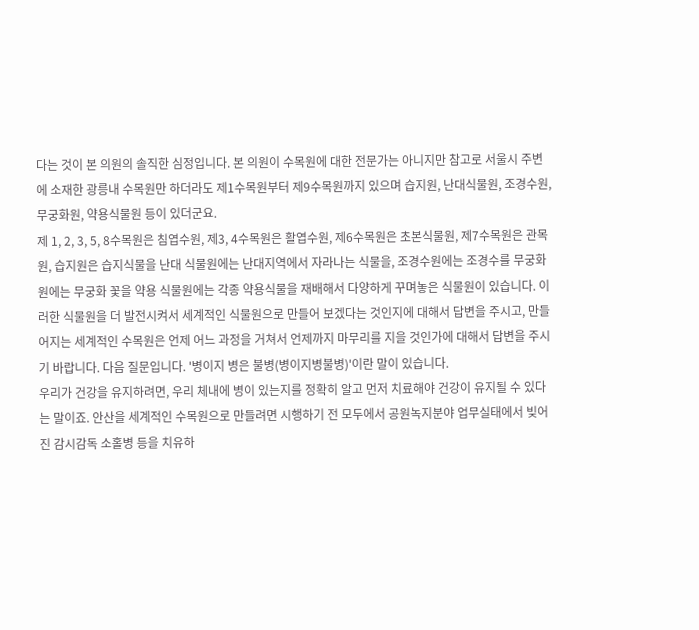다는 것이 본 의원의 솔직한 심정입니다. 본 의원이 수목원에 대한 전문가는 아니지만 참고로 서울시 주변에 소재한 광릉내 수목원만 하더라도 제1수목원부터 제9수목원까지 있으며 습지원, 난대식물원, 조경수원, 무궁화원, 약용식물원 등이 있더군요.
제 1, 2, 3, 5, 8수목원은 침엽수원, 제3, 4수목원은 활엽수원, 제6수목원은 초본식물원, 제7수목원은 관목원, 습지원은 습지식물을 난대 식물원에는 난대지역에서 자라나는 식물을, 조경수원에는 조경수를 무궁화원에는 무궁화 꽃을 약용 식물원에는 각종 약용식물을 재배해서 다양하게 꾸며놓은 식물원이 있습니다. 이러한 식물원을 더 발전시켜서 세계적인 식물원으로 만들어 보겠다는 것인지에 대해서 답변을 주시고, 만들어지는 세계적인 수목원은 언제 어느 과정을 거쳐서 언제까지 마무리를 지을 것인가에 대해서 답변을 주시기 바랍니다. 다음 질문입니다. '병이지 병은 불병(병이지병불병)'이란 말이 있습니다.
우리가 건강을 유지하려면, 우리 체내에 병이 있는지를 정확히 알고 먼저 치료해야 건강이 유지될 수 있다는 말이죠. 안산을 세계적인 수목원으로 만들려면 시행하기 전 모두에서 공원녹지분야 업무실태에서 빚어진 감시감독 소홀병 등을 치유하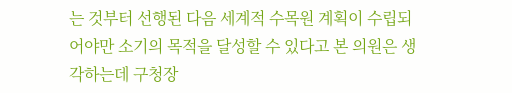는 것부터 선행된 다음 세계적 수목원 계획이 수립되어야만 소기의 목적을 달성할 수 있다고 본 의원은 생각하는데 구청장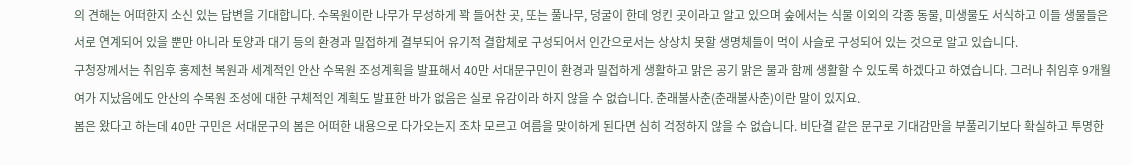의 견해는 어떠한지 소신 있는 답변을 기대합니다. 수목원이란 나무가 무성하게 꽉 들어찬 곳, 또는 풀나무, 덩굴이 한데 엉킨 곳이라고 알고 있으며 숲에서는 식물 이외의 각종 동물, 미생물도 서식하고 이들 생물들은 서로 연계되어 있을 뿐만 아니라 토양과 대기 등의 환경과 밀접하게 결부되어 유기적 결합체로 구성되어서 인간으로서는 상상치 못할 생명체들이 먹이 사슬로 구성되어 있는 것으로 알고 있습니다.
구청장께서는 취임후 홍제천 복원과 세계적인 안산 수목원 조성계획을 발표해서 40만 서대문구민이 환경과 밀접하게 생활하고 맑은 공기 맑은 물과 함께 생활할 수 있도록 하겠다고 하였습니다. 그러나 취임후 9개월여가 지났음에도 안산의 수목원 조성에 대한 구체적인 계획도 발표한 바가 없음은 실로 유감이라 하지 않을 수 없습니다. 춘래불사춘(춘래불사춘)이란 말이 있지요.
봄은 왔다고 하는데 40만 구민은 서대문구의 봄은 어떠한 내용으로 다가오는지 조차 모르고 여름을 맞이하게 된다면 심히 걱정하지 않을 수 없습니다. 비단결 같은 문구로 기대감만을 부풀리기보다 확실하고 투명한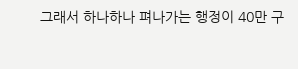그래서 하나하나 펴나가는 행정이 40만 구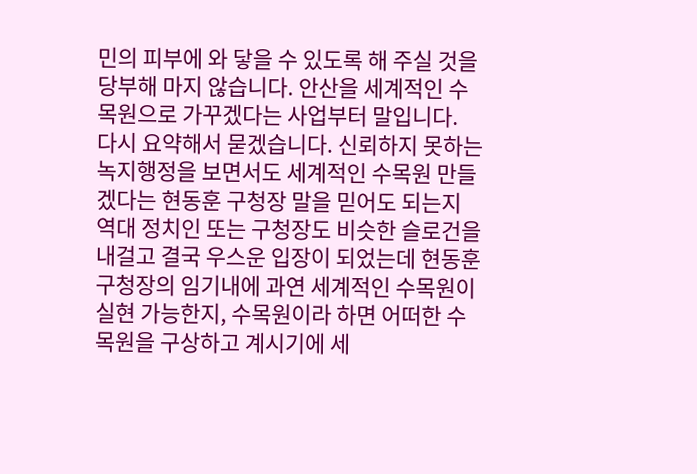민의 피부에 와 닿을 수 있도록 해 주실 것을 당부해 마지 않습니다. 안산을 세계적인 수목원으로 가꾸겠다는 사업부터 말입니다.
다시 요약해서 묻겠습니다. 신뢰하지 못하는 녹지행정을 보면서도 세계적인 수목원 만들겠다는 현동훈 구청장 말을 믿어도 되는지 역대 정치인 또는 구청장도 비슷한 슬로건을 내걸고 결국 우스운 입장이 되었는데 현동훈 구청장의 임기내에 과연 세계적인 수목원이 실현 가능한지, 수목원이라 하면 어떠한 수목원을 구상하고 계시기에 세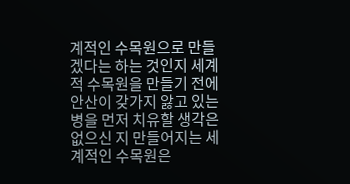계적인 수목원으로 만들겠다는 하는 것인지 세계적 수목원을 만들기 전에 안산이 갖가지 앓고 있는 병을 먼저 치유할 생각은 없으신 지 만들어지는 세계적인 수목원은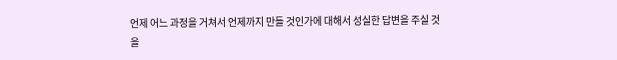언제 어느 과정을 거쳐서 언제까지 만들 것인가에 대해서 성실한 답변을 주실 것을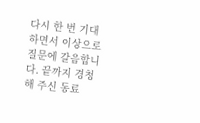다시 한 번 기대하면서 이상으로 질문에 갈음합니다. 끝까지 경청해 주신 동료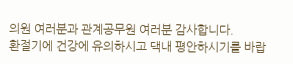의원 여러분과 관계공무원 여러분 감사합니다.
환절기에 건강에 유의하시고 댁내 평안하시기를 바랍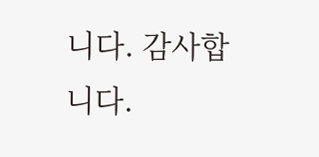니다. 감사합니다.